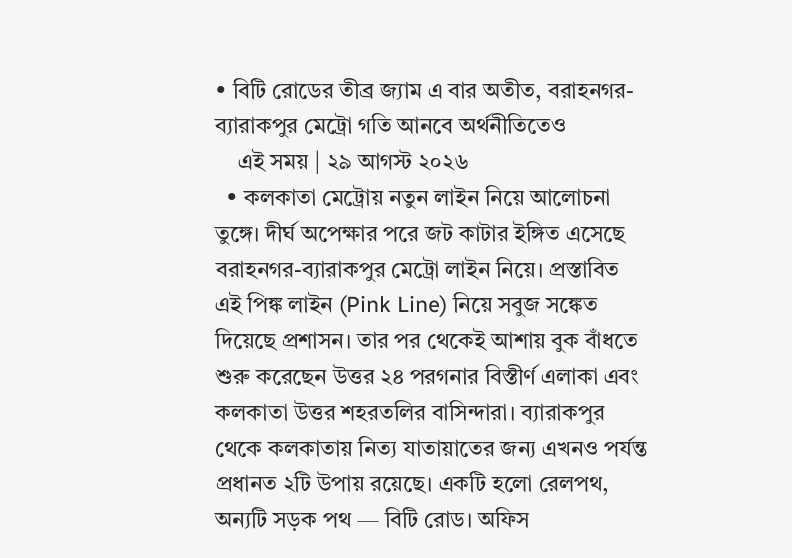• বিটি রোডের তীব্র জ্যাম এ বার অতীত, বরাহনগর-ব্যারাকপুর মেট্রো গতি আনবে অর্থনীতিতেও
    এই সময় | ২৯ আগস্ট ২০২৬
  • কলকাতা মেট্রোয় নতুন লাইন নিয়ে আলোচনা তুঙ্গে। দীর্ঘ অপেক্ষার পরে জট কাটার ইঙ্গিত এসেছে বরাহনগর-ব্যারাকপুর মেট্রো লাইন নিয়ে। প্রস্তাবিত এই পিঙ্ক লাইন (Pink Line) নিয়ে সবুজ সঙ্কেত দিয়েছে প্রশাসন। তার পর থেকেই আশায় বুক বাঁধতে শুরু করেছেন উত্তর ২৪ পরগনার বিস্তীর্ণ এলাকা এবং কলকাতা উত্তর শহরতলির বাসিন্দারা। ব্যারাকপুর থেকে কলকাতায় নিত্য যাতায়াতের জন্য এখনও পর্যন্ত প্রধানত ২টি উপায় রয়েছে। একটি হলো রেলপথ, অন্যটি সড়ক পথ — বিটি রোড। অফিস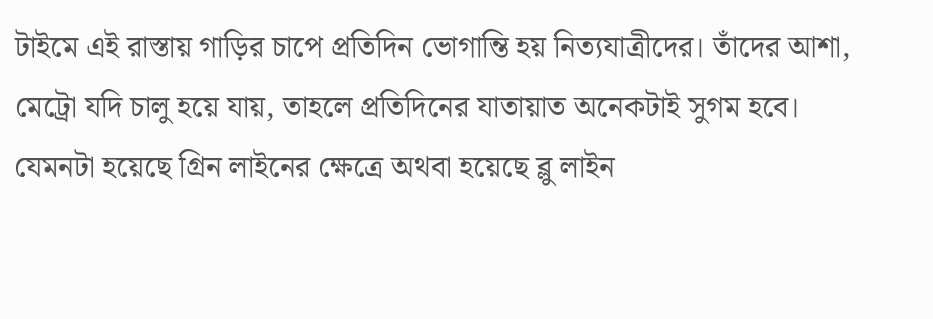টাইমে এই রাস্তায় গাড়ির চাপে প্রতিদিন ভোগান্তি হয় নিত্যযাত্রীদের। তাঁদের আশা, মেট্রো যদি চালু হয়ে যায়, তাহলে প্রতিদিনের যাতায়াত অনেকটাই সুগম হবে। যেমনটা হয়েছে গ্রিন লাইনের ক্ষেত্রে অথবা হয়েছে ব্লু লাইন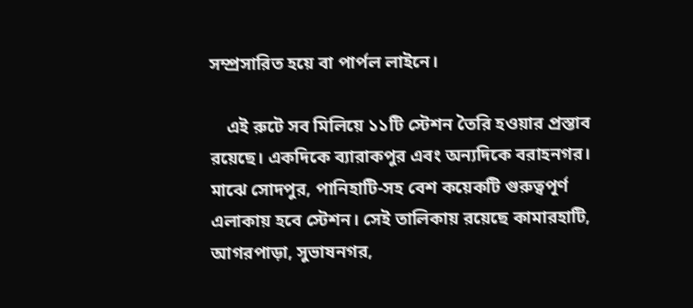সম্প্রসারিত হয়ে বা পার্পল লাইনে।

    এই রুটে সব মিলিয়ে ১১টি স্টেশন তৈরি হওয়ার প্রস্তাব রয়েছে। একদিকে ব্যারাকপুর এবং অন্যদিকে বরাহনগর। মাঝে সোদপুর, পানিহাটি-সহ বেশ কয়েকটি গুরুত্বপূর্ণ এলাকায় হবে স্টেশন। সেই তালিকায় রয়েছে কামারহাটি, আগরপাড়া, সুভাষনগর,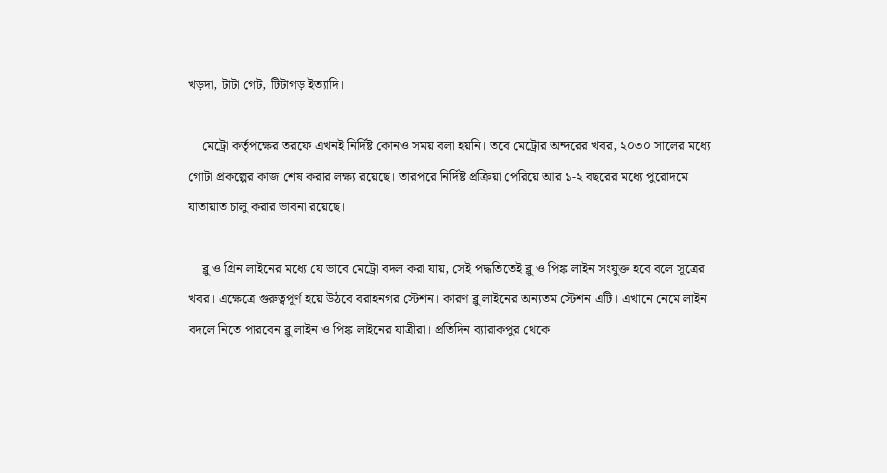খড়দা, টাটা গেট, টিটাগড় ইত্যাদি।

    মেট্রো কর্তৃপক্ষের তরফে এখনই নির্দিষ্ট কোনও সময় বলা হয়নি। তবে মেট্রোর অন্দরের খবর, ২০৩০ সালের মধ্যে গোটা প্রকল্পের কাজ শেষ করার লক্ষ্য রয়েছে। তারপরে নির্দিষ্ট প্রক্রিয়া পেরিয়ে আর ১-২ বছরের মধ্যে পুরোদমে যাতায়াত চালু করার ভাবনা রয়েছে।

    ব্লু ও গ্রিন লাইনের মধ্যে যে ভাবে মেট্রো বদল করা যায়, সেই পদ্ধতিতেই ব্লু ও পিঙ্ক লাইন সংযুক্ত হবে বলে সূত্রের খবর। এক্ষেত্রে গুরুত্বপূর্ণ হয়ে উঠবে বরাহনগর স্টেশন। কারণ ব্লু লাইনের অন্যতম স্টেশন এটি। এখানে নেমে লাইন বদলে নিতে পারবেন ব্লু লাইন ও পিঙ্ক লাইনের যাত্রীরা। প্রতিদিন ব্যারাকপুর থেকে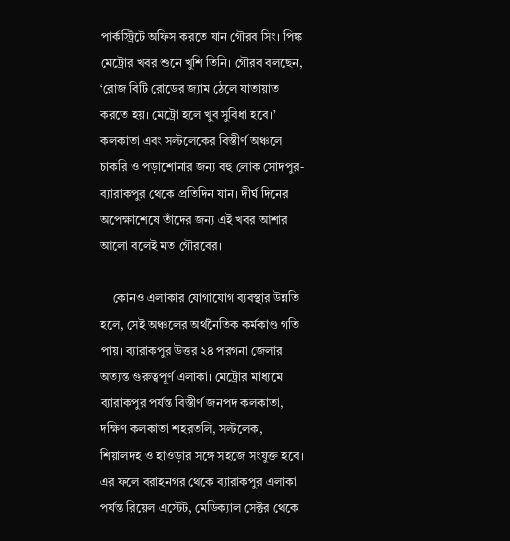পার্কস্ট্রিটে অফিস করতে যান গৌরব সিং। পিঙ্ক মেট্রোর খবর শুনে খুশি তিনি। গৌরব বলছেন, ‘রোজ বিটি রোডের জ্যাম ঠেলে যাতায়াত করতে হয়। মেট্রো হলে খুব সুবিধা হবে।’ কলকাতা এবং সল্টলেকের বিস্তীর্ণ অঞ্চলে চাকরি ও পড়াশোনার জন্য বহু লোক সোদপুর-ব্যারাকপুর থেকে প্রতিদিন যান। দীর্ঘ দিনের অপেক্ষাশেষে তাঁদের জন্য এই খবর আশার আলো বলেই মত গৌরবের।

    কোনও এলাকার যোগাযোগ ব্যবস্থার উন্নতি হলে, সেই অঞ্চলের অর্থনৈতিক কর্মকাণ্ড গতি পায়। ব্যারাকপুর উত্তর ২৪ পরগনা জেলার অত্যন্ত গুরুত্বপূর্ণ এলাকা। মেট্রোর মাধ্যমে ব্যারাকপুর পর্যন্ত বিস্তীর্ণ জনপদ কলকাতা, দক্ষিণ কলকাতা শহরতলি, সল্টলেক, শিয়ালদহ ও হাওড়ার সঙ্গে সহজে সংযুক্ত হবে। এর ফলে বরাহনগর থেকে ব্যারাকপুর এলাকা পর্যন্ত রিয়েল এস্টেট, মেডিক্যাল সেক্টর থেকে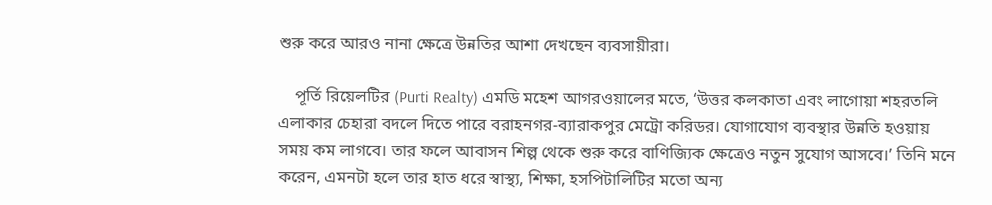শুরু করে আরও নানা ক্ষেত্রে উন্নতির আশা দেখছেন ব্যবসায়ীরা।

    পূর্তি রিয়েলটির (Purti Realty) এমডি মহেশ আগরওয়ালের মতে, ‘উত্তর কলকাতা এবং লাগোয়া শহরতলি এলাকার চেহারা বদলে দিতে পারে বরাহনগর-ব্যারাকপুর মেট্রো করিডর। যোগাযোগ ব্যবস্থার উন্নতি হওয়ায় সময় কম লাগবে। তার ফলে আবাসন শিল্প থেকে শুরু করে বাণিজ্যিক ক্ষেত্রেও নতুন সুযোগ আসবে।’ তিনি মনে করেন, এমনটা হলে তার হাত ধরে স্বাস্থ্য, শিক্ষা, হসপিটালিটির মতো অন্য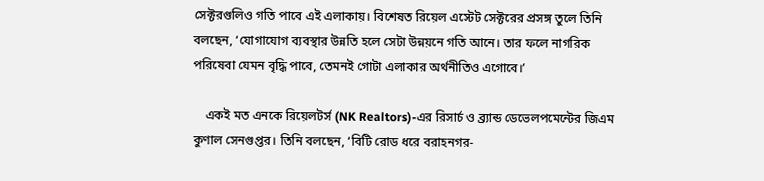সেক্টরগুলিও গতি পাবে এই এলাকায়। বিশেষত রিয়েল এস্টেট সেক্টরের প্রসঙ্গ তুলে তিনি বলছেন, ‘যোগাযোগ ব্যবস্থার উন্নতি হলে সেটা উন্নয়নে গতি আনে। তার ফলে নাগরিক পরিষেবা যেমন বৃদ্ধি পাবে, তেমনই গোটা এলাকার অর্থনীতিও এগোবে।’

    একই মত এনকে রিয়েলটর্স (NK Realtors)-এর রিসার্চ ও ব্র্যান্ড ডেভেলপমেন্টের জিএম কুণাল সেনগুপ্তর। তিনি বলছেন, ‘বিটি রোড ধরে বরাহনগর-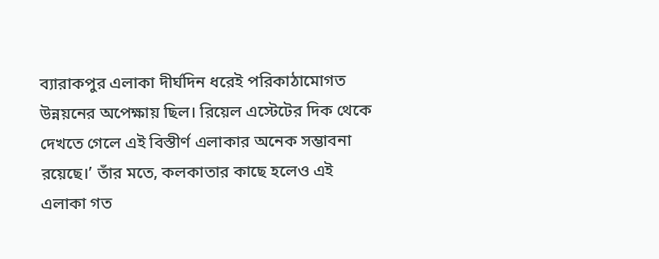ব্যারাকপুর এলাকা দীর্ঘদিন ধরেই পরিকাঠামোগত উন্নয়নের অপেক্ষায় ছিল। রিয়েল এস্টেটের দিক থেকে দেখতে গেলে এই বিস্তীর্ণ এলাকার অনেক সম্ভাবনা রয়েছে।’ তাঁর মতে, কলকাতার কাছে হলেও এই এলাকা গত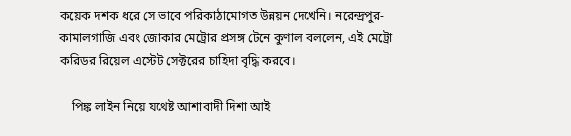কয়েক দশক ধরে সে ভাবে পরিকাঠামোগত উন্নয়ন দেখেনি। নরেন্দ্রপুর-কামালগাজি এবং জোকার মেট্রোর প্রসঙ্গ টেনে কুণাল বললেন, এই মেট্রো করিডর রিয়েল এস্টেট সেক্টরের চাহিদা বৃদ্ধি করবে।

    পিঙ্ক লাইন নিয়ে যথেষ্ট আশাবাদী দিশা আই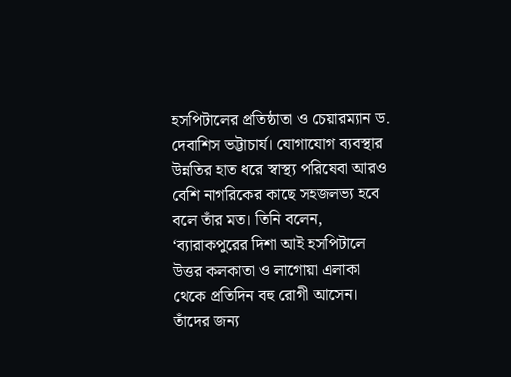হসপিটালের প্রতিষ্ঠাতা ও চেয়ারম্যান ড. দেবাশিস ভট্টাচার্য। যোগাযোগ ব্যবস্থার উন্নতির হাত ধরে স্বাস্থ্য পরিষেবা আরও বেশি নাগরিকের কাছে সহজলভ্য হবে বলে তাঁর মত। তিনি বলেন, ‘ব্যারাকপুরের দিশা আই হসপিটালে উত্তর কলকাতা ও লাগোয়া এলাকা থেকে প্রতিদিন বহু রোগী আসেন। তাঁদের জন্য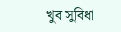খুব সুবিধা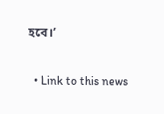হবে।’

  • Link to this news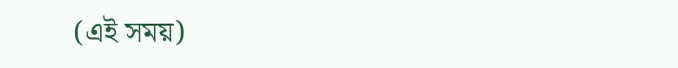(এই সময়)